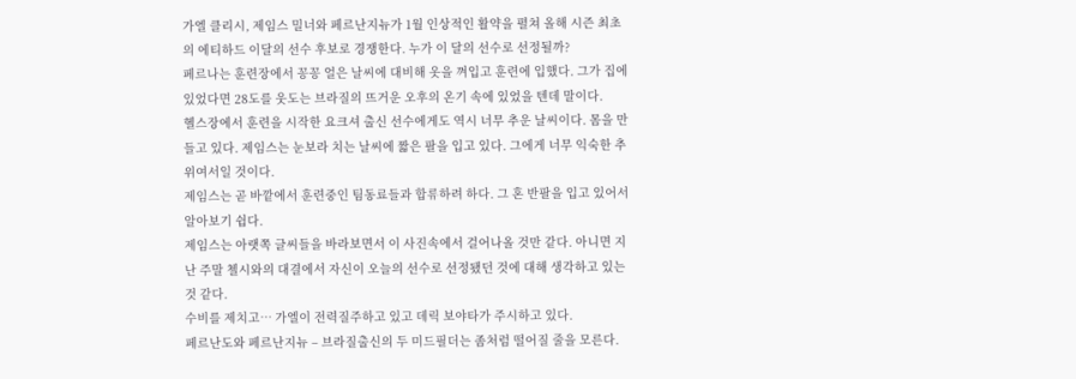가엘 클리시, 제임스 밀너와 페르난지뉴가 1월 인상적인 활약을 펼쳐 올해 시즌 최초의 에티하드 이달의 선수 후보로 경쟁한다. 누가 이 달의 선수로 선정될까?
페르나는 훈련장에서 꽁꽁 얼은 날씨에 대비해 옷을 껴입고 훈련에 입했다. 그가 집에 있었다면 28도를 웃도는 브라질의 뜨거운 오후의 온기 속에 있었을 텐데 말이다.
헬스장에서 훈련을 시작한 요크셔 출신 선수에게도 역시 너무 추운 날씨이다. 몸을 만들고 있다. 제임스는 눈보라 치는 날씨에 짧은 팔을 입고 있다. 그에게 너무 익숙한 추위여서일 것이다.
제임스는 곧 바깥에서 훈련중인 팀동료들과 합류하려 하다. 그 혼 반팔을 입고 있어서 알아보기 쉽다.
제임스는 아랫쪽 글씨들을 바라보면서 이 사진속에서 걸어나올 것만 같다. 아니면 지난 주말 첼시와의 대결에서 자신이 오늘의 선수로 선정됐던 것에 대해 생각하고 있는 것 같다.
수비를 제치고… 가엘이 전력질주하고 있고 데릭 보야타가 주시하고 있다.
페르난도와 페르난지뉴 – 브라질출신의 두 미드필더는 좀처럼 떨어질 줄을 모른다.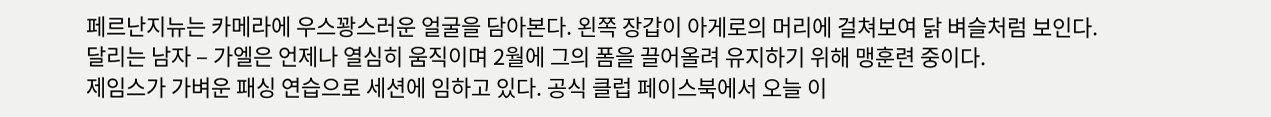페르난지뉴는 카메라에 우스꽝스러운 얼굴을 담아본다. 왼쪽 장갑이 아게로의 머리에 걸쳐보여 닭 벼슬처럼 보인다.
달리는 남자 – 가엘은 언제나 열심히 움직이며 2월에 그의 폼을 끌어올려 유지하기 위해 맹훈련 중이다.
제임스가 가벼운 패싱 연습으로 세션에 임하고 있다. 공식 클럽 페이스북에서 오늘 이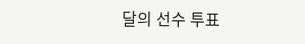달의 선수 투표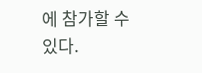에 참가할 수 있다.